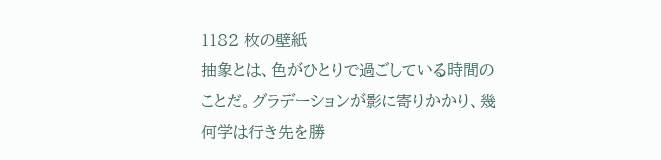1182 枚の壁紙
抽象とは、色がひとりで過ごしている時間のことだ。グラデーションが影に寄りかかり、幾何学は行き先を勝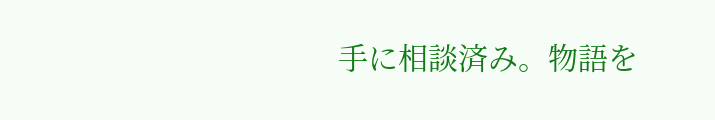手に相談済み。物語を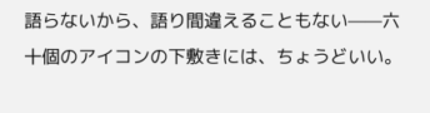語らないから、語り間違えることもない——六十個のアイコンの下敷きには、ちょうどいい。